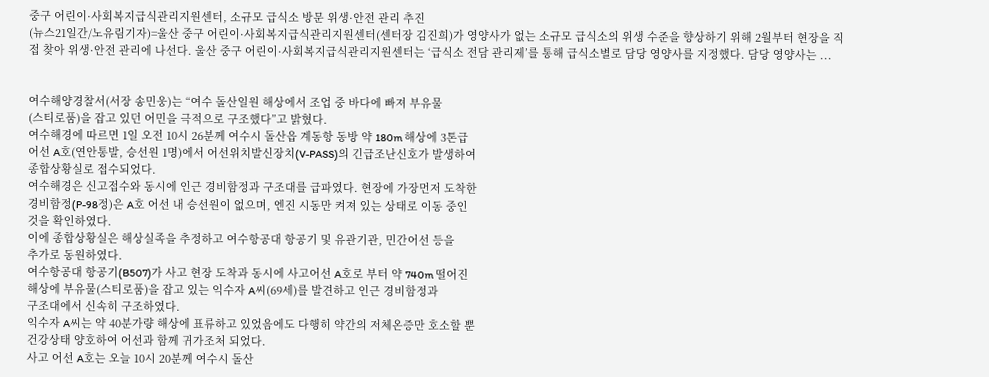중구 어린이·사회복지급식관리지원센터, 소규모 급식소 방문 위생·안전 관리 추진
(뉴스21일간/노유림기자)=울산 중구 어린이·사회복지급식관리지원센터(센터장 김진희)가 영양사가 없는 소규모 급식소의 위생 수준을 향상하기 위해 2월부터 현장을 직접 찾아 위생·안전 관리에 나선다. 울산 중구 어린이·사회복지급식관리지원센터는 ‘급식소 전담 관리제’를 통해 급식소별로 담당 영양사를 지정했다. 담당 영양사는 ...


여수해양경찰서(서장 송민웅)는 “여수 돌산일원 해상에서 조업 중 바다에 빠져 부유물
(스티로품)을 잡고 있던 어민을 극적으로 구조했다”고 밝혔다.
여수해경에 따르면 1일 오전 10시 26분께 여수시 돌산읍 계동항 동방 약 180m 해상에 3톤급
어선 A호(연안통발, 승선원 1명)에서 어선위치발신장치(V-PASS)의 긴급조난신호가 발생하여
종합상황실로 접수되었다.
여수해경은 신고접수와 동시에 인근 경비함정과 구조대를 급파였다. 현장에 가장먼저 도착한
경비함정(P-98정)은 A호 어선 내 승선원이 없으며, 엔진 시동만 켜져 있는 상태로 이동 중인
것을 확인하였다.
이에 종합상황실은 해상실족을 추정하고 여수항공대 항공기 및 유관기관, 민간어선 등을
추가로 동원하였다.
여수항공대 항공기(B507)가 사고 현장 도착과 동시에 사고어선 A호로 부터 약 740m 떨어진
해상에 부유물(스티로품)을 잡고 있는 익수자 A씨(69세)를 발견하고 인근 경비함정과
구조대에서 신속히 구조하였다.
익수자 A씨는 약 40분가량 해상에 표류하고 있었음에도 다행히 약간의 저체온증만 호소할 뿐
건강상태 양호하여 어선과 함께 귀가조처 되었다.
사고 어선 A호는 오늘 10시 20분께 여수시 돌산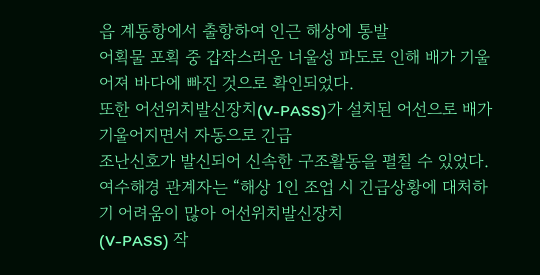읍 계동항에서 출항하여 인근 해상에 통발
어획물 포획 중 갑작스러운 너울성 파도로 인해 배가 기울어져 바다에 빠진 것으로 확인되었다.
또한 어선위치발신장치(V-PASS)가 설치된 어선으로 배가 기울어지면서 자동으로 긴급
조난신호가 발신되어 신속한 구조활동을 펼칠 수 있었다.
여수해경 관계자는 “해상 1인 조업 시 긴급상황에 대처하기 어려움이 많아 어선위치발신장치
(V-PASS) 작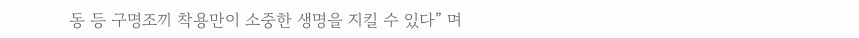동 등 구명조끼 착용만이 소중한 생명을 지킬 수 있다” 며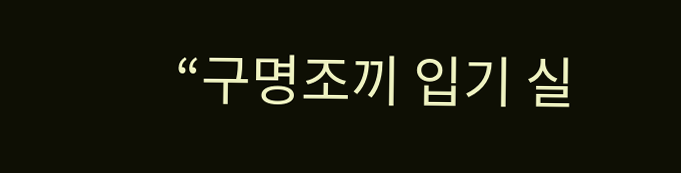“구명조끼 입기 실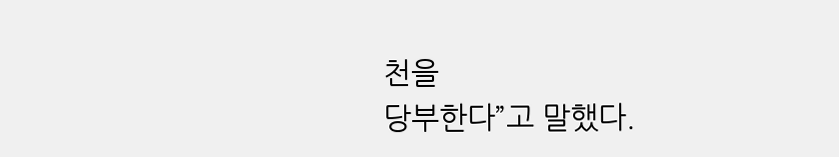천을
당부한다”고 말했다.